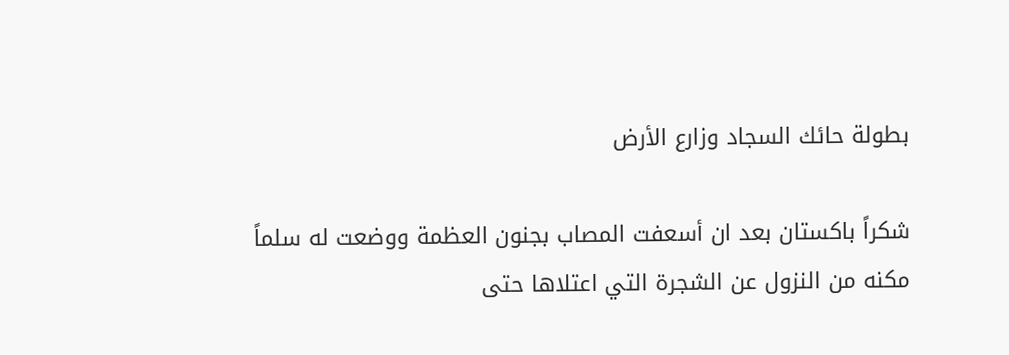بطولة حائك السجاد وزارع الأرض

شكراً باكستان بعد ان أسعفت المصاب بجنون العظمة ووضعت له سلماً مكنه من النزول عن الشجرة التي اعتلاها حتى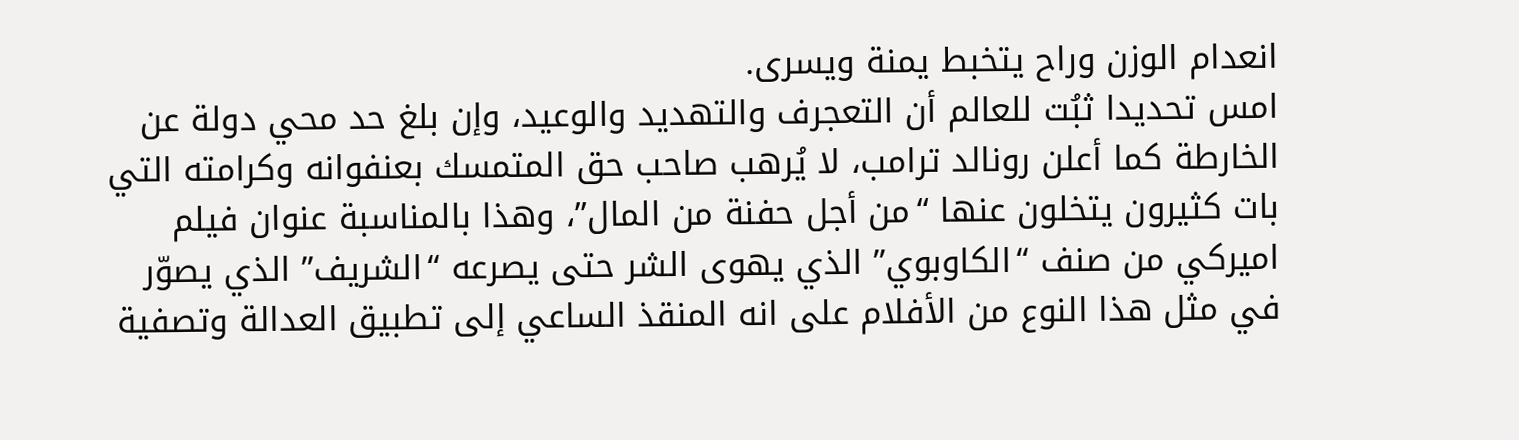انعدام الوزن وراح يتخبط يمنة ويسرى.
امس تحديدا ثبُت للعالم أن التعجرف والتهديد والوعيد، وإن بلغ حد محي دولة عن الخارطة كما أعلن رونالد ترامب، لا يُرهب صاحب حق المتمسك بعنفوانه وكرامته التي بات كثيرون يتخلون عنها “من أجل حفنة من المال”، وهذا بالمناسبة عنوان فيلم اميركي من صنف “الكاوبوي” الذي يهوى الشر حتى يصرعه “الشريف” الذي يصوّر في مثل هذا النوع من الأفلام على انه المنقذ الساعي إلى تطبيق العدالة وتصفية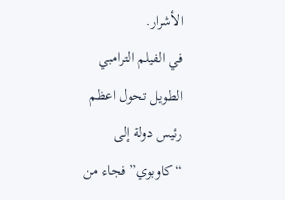الأشرار.
في الفيلم الترامبي الطويل تحول اعظم رئيس دولة إلى “كاوبوي” فجاء من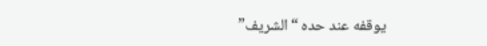يوقفه عند حده “الشريف”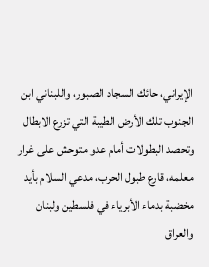الإيراني، حائك السجاد الصبور، واللبناني ابن الجنوب تلك الأرض الطيبة التي تزرع الابطال وتحصد البطولات أمام عدو متوحش على غرار معلمه، قارع طبول الحرب، مدعي السلام بأيد مخضبة بدماء الأبرياء في فلسطين ولبنان والعراق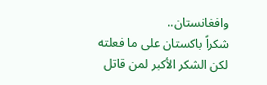وافغانستان..
شكراً باكستان على ما فعلته لكن الشكر الأكبر لمن قاتل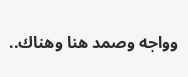وواجه وصمد هنا وهناك..